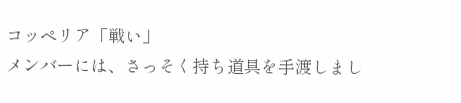コッペリア「戦い」
メンバーには、さっそく持ち道具を手渡しまし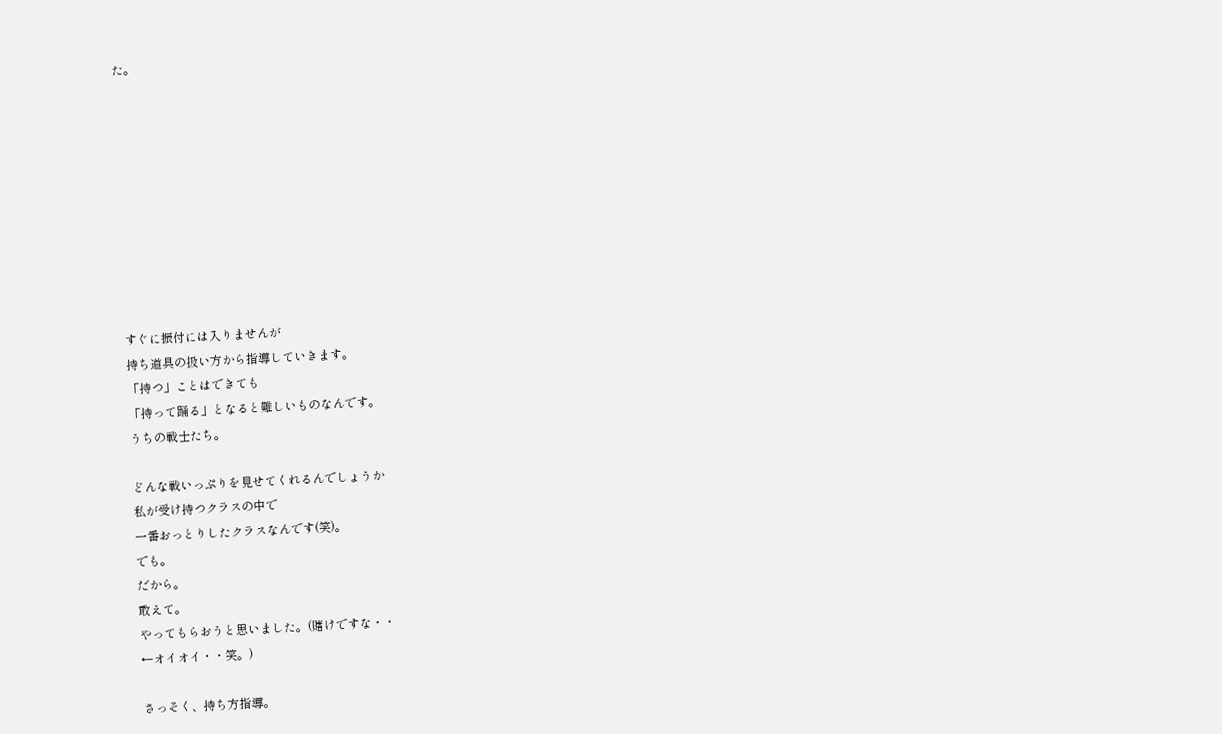た。










すぐに振付には入りませんが
持ち道具の扱い方から指導していきます。
「持つ」ことはできても
「持って踊る」となると難しいものなんです。
うちの戦士たち。

どんな戦いっぷりを見せてくれるんでしょうか
私が受け持つクラスの中で
一番おっとりしたクラスなんです(笑)。
でも。
だから。
敢えて。
やってもらおうと思いました。(賭けですな・・
←オイオイ・・笑。)

さっそく、持ち方指導。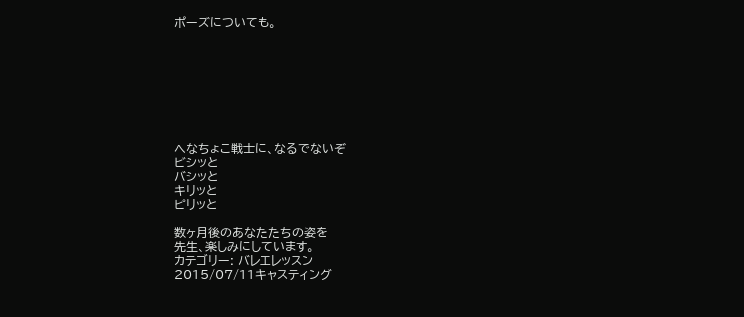ポーズについても。








へなちょこ戦士に、なるでないぞ
ビシッと
バシッと
キリッと
ピリッと

数ヶ月後のあなたたちの姿を
先生、楽しみにしています。
カテゴリー: バレエレッスン
2015/07/11キャスティング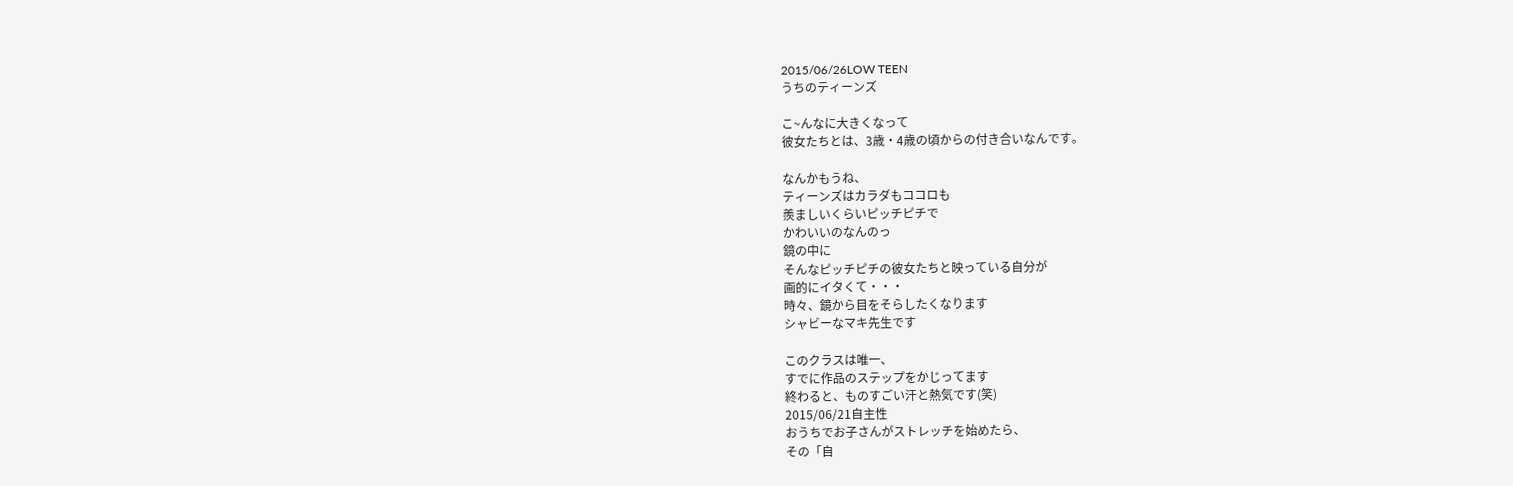2015/06/26LOW TEEN
うちのティーンズ

こ~んなに大きくなって
彼女たちとは、3歳・4歳の頃からの付き合いなんです。

なんかもうね、
ティーンズはカラダもココロも
羨ましいくらいピッチピチで
かわいいのなんのっ
鏡の中に
そんなピッチピチの彼女たちと映っている自分が
画的にイタくて・・・
時々、鏡から目をそらしたくなります
シャビーなマキ先生です

このクラスは唯一、
すでに作品のステップをかじってます
終わると、ものすごい汗と熱気です(笑)
2015/06/21自主性
おうちでお子さんがストレッチを始めたら、
その「自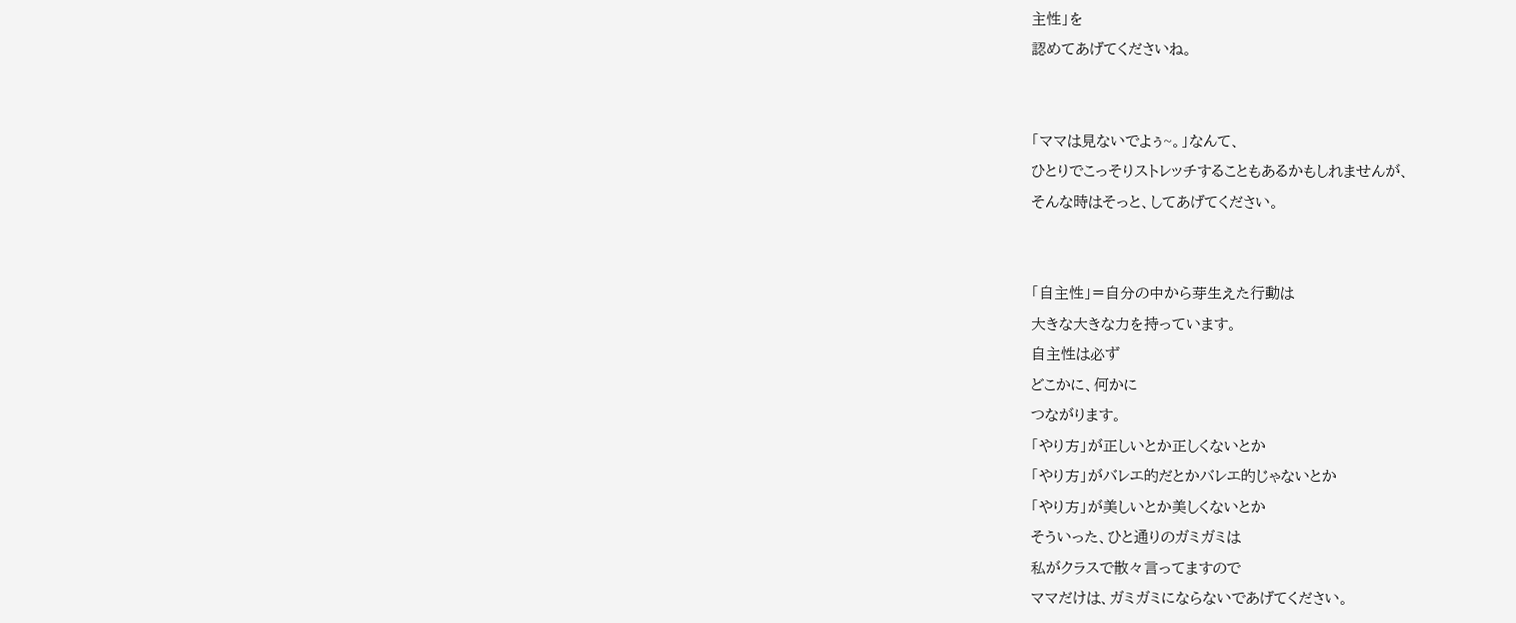主性」を
認めてあげてくださいね。


「ママは見ないでよぅ~。」なんて、
ひとりでこっそりストレッチすることもあるかもしれませんが、
そんな時はそっと、してあげてください。


「自主性」=自分の中から芽生えた行動は
大きな大きな力を持っています。
自主性は必ず
どこかに、何かに
つながります。
「やり方」が正しいとか正しくないとか
「やり方」がバレエ的だとかバレエ的じゃないとか
「やり方」が美しいとか美しくないとか
そういった、ひと通りのガミガミは
私がクラスで散々言ってますので
ママだけは、ガミガミにならないであげてください。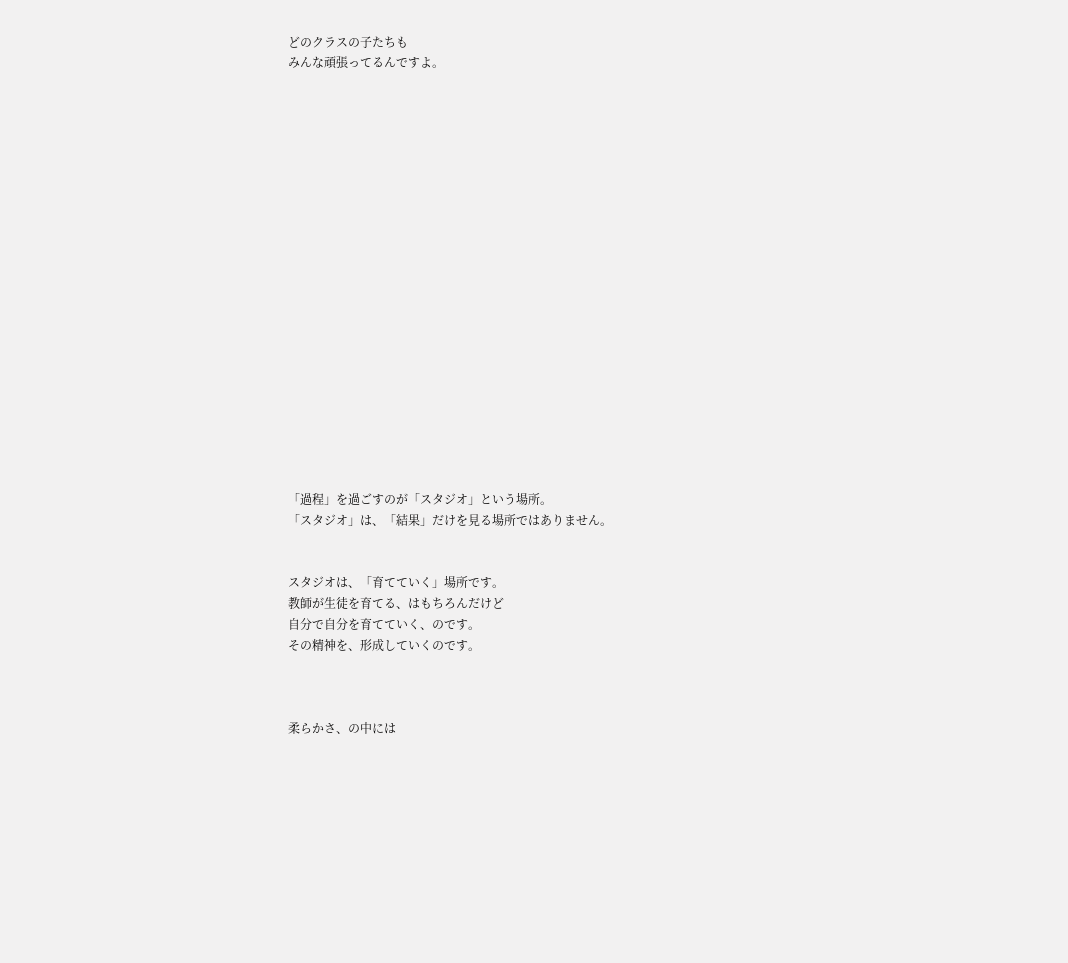どのクラスの子たちも
みんな頑張ってるんですよ。




















「過程」を過ごすのが「スタジオ」という場所。
「スタジオ」は、「結果」だけを見る場所ではありません。


スタジオは、「育てていく」場所です。
教師が生徒を育てる、はもちろんだけど
自分で自分を育てていく、のです。
その精神を、形成していくのです。



柔らかさ、の中には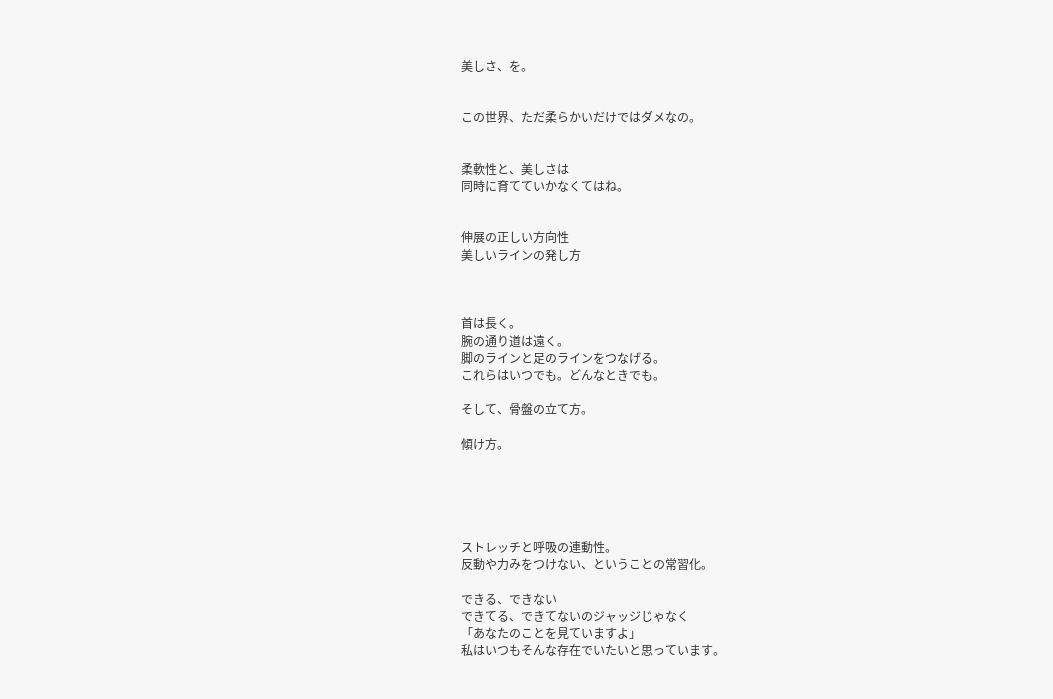美しさ、を。


この世界、ただ柔らかいだけではダメなの。


柔軟性と、美しさは
同時に育てていかなくてはね。


伸展の正しい方向性
美しいラインの発し方



首は長く。
腕の通り道は遠く。
脚のラインと足のラインをつなげる。
これらはいつでも。どんなときでも。

そして、骨盤の立て方。

傾け方。





ストレッチと呼吸の連動性。
反動や力みをつけない、ということの常習化。

できる、できない
できてる、できてないのジャッジじゃなく
「あなたのことを見ていますよ」
私はいつもそんな存在でいたいと思っています。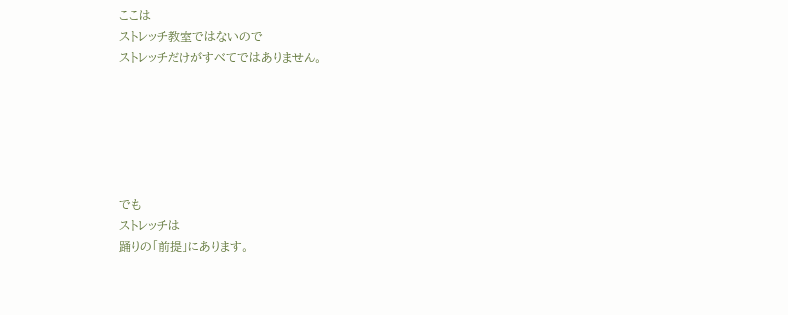ここは
ストレッチ教室ではないので
ストレッチだけがすべてではありません。






でも
ストレッチは
踊りの「前提」にあります。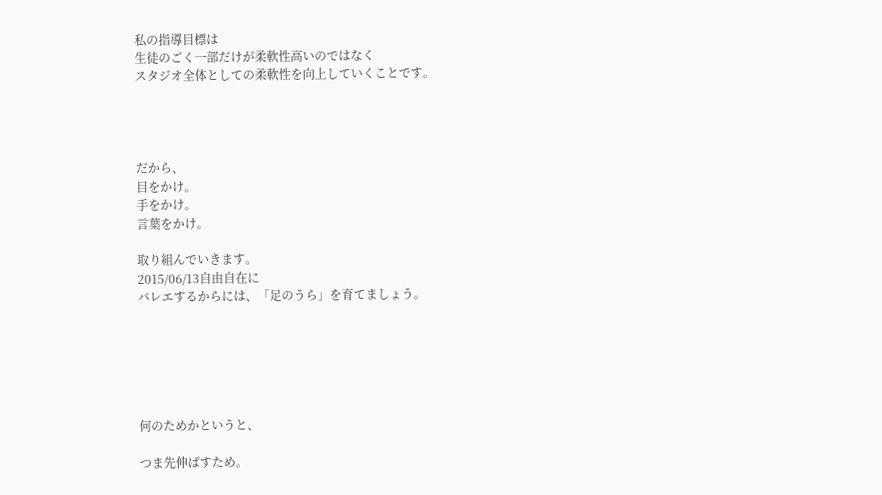私の指導目標は
生徒のごく一部だけが柔軟性高いのではなく
スタジオ全体としての柔軟性を向上していくことです。




だから、
目をかけ。
手をかけ。
言葉をかけ。

取り組んでいきます。
2015/06/13自由自在に
バレエするからには、「足のうら」を育てましょう。






何のためかというと、

つま先伸ばすため。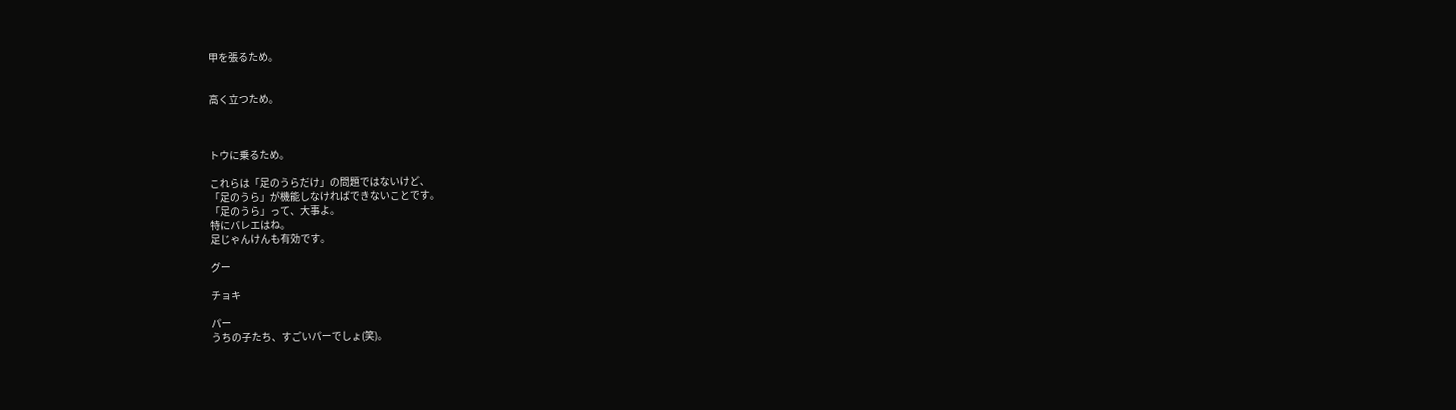甲を張るため。


高く立つため。



トウに乗るため。

これらは「足のうらだけ」の問題ではないけど、
「足のうら」が機能しなければできないことです。
「足のうら」って、大事よ。
特にバレエはね。
足じゃんけんも有効です。

グー

チョキ

パー
うちの子たち、すごいパーでしょ(笑)。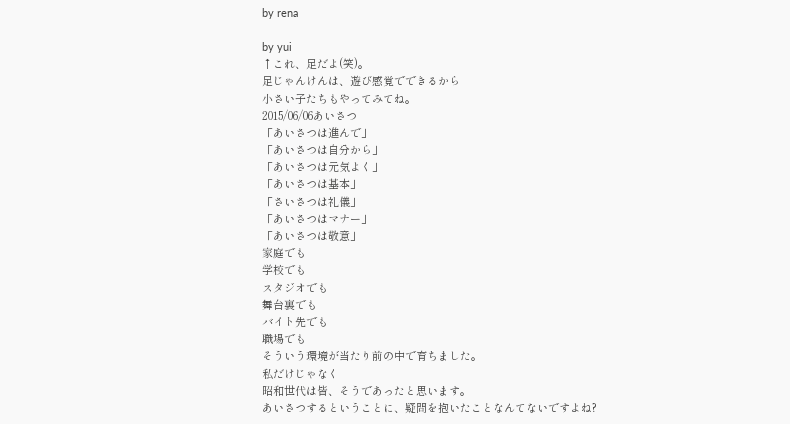by rena

by yui
↑これ、足だよ(笑)。
足じゃんけんは、遊び感覚でできるから
小さい子たちもやってみてね。
2015/06/06あいさつ
「あいさつは進んで」
「あいさつは自分から」
「あいさつは元気よく」
「あいさつは基本」
「さいさつは礼儀」
「あいさつはマナー」
「あいさつは敬意」
家庭でも
学校でも
スタジオでも
舞台裏でも
バイト先でも
職場でも
そういう環境が当たり前の中で育ちました。
私だけじゃなく
昭和世代は皆、そうであったと思います。
あいさつするということに、疑問を抱いたことなんてないですよね?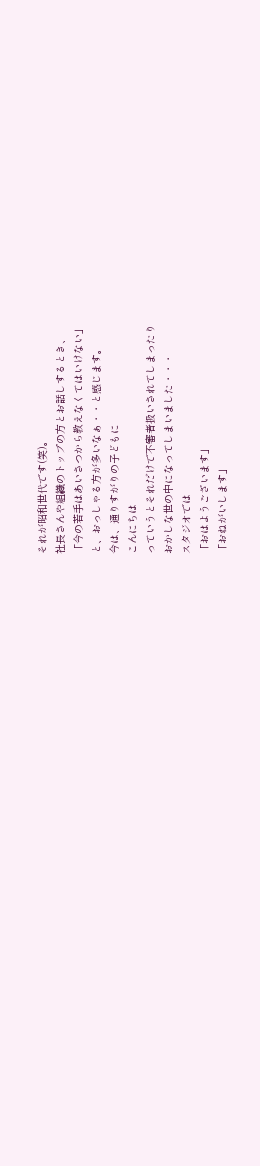それが昭和世代です(笑)。
社長さんや組織のトップの方とお話しするとき、
「今の若手はあいさつから教えなくてはいけない」
と、おっしゃる方が多いなぁ・・と感じます。
今は、通りすがりの子どもに
こんにちは
っていうとそれだけで不審者扱いされてしまったり
おかしな世の中になってしまいました・・・
スタジオでは
「おはようございます」
「おねがいします」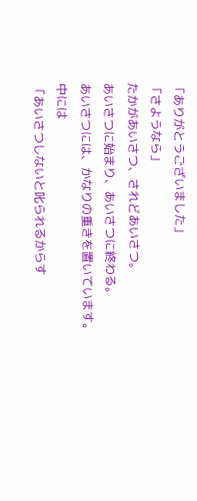「ありがとうございました」
「さようなら」
たかがあいさつ、されどあいさつ。
あいさつに始まり、あいさつに終わる。
あいさつには、かなりの重きを置いています。
中には
「あいさつしないと叱られるからす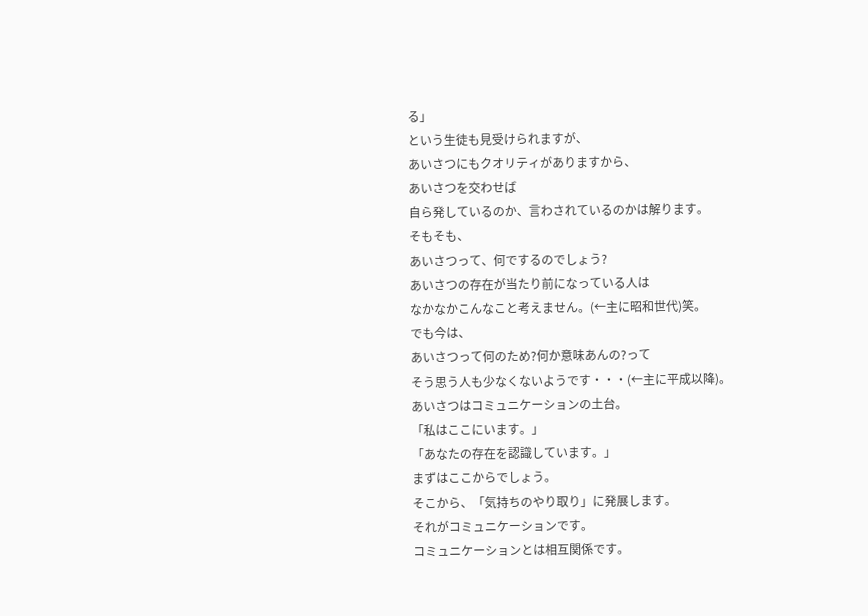る」
という生徒も見受けられますが、
あいさつにもクオリティがありますから、
あいさつを交わせば
自ら発しているのか、言わされているのかは解ります。
そもそも、
あいさつって、何でするのでしょう?
あいさつの存在が当たり前になっている人は
なかなかこんなこと考えません。(←主に昭和世代)笑。
でも今は、
あいさつって何のため?何か意味あんの?って
そう思う人も少なくないようです・・・(←主に平成以降)。
あいさつはコミュニケーションの土台。
「私はここにいます。」
「あなたの存在を認識しています。」
まずはここからでしょう。
そこから、「気持ちのやり取り」に発展します。
それがコミュニケーションです。
コミュニケーションとは相互関係です。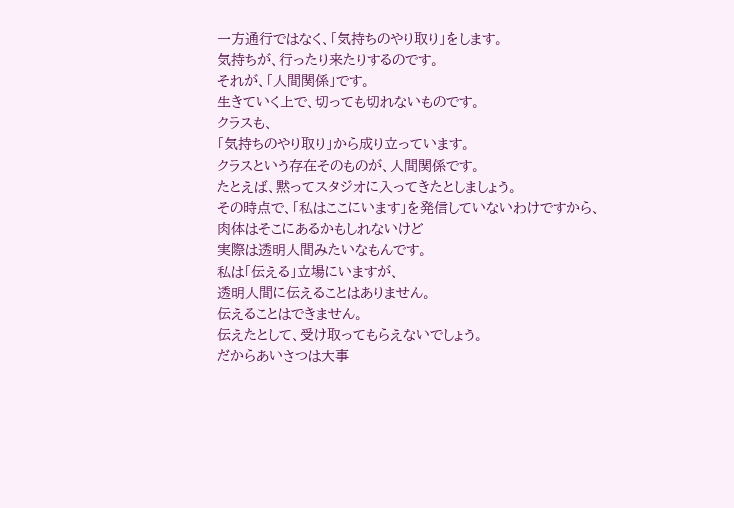一方通行ではなく、「気持ちのやり取り」をします。
気持ちが、行ったり来たりするのです。
それが、「人間関係」です。
生きていく上で、切っても切れないものです。
クラスも、
「気持ちのやり取り」から成り立っています。
クラスという存在そのものが、人間関係です。
たとえば、黙ってスタジオに入ってきたとしましょう。
その時点で、「私はここにいます」を発信していないわけですから、
肉体はそこにあるかもしれないけど
実際は透明人間みたいなもんです。
私は「伝える」立場にいますが、
透明人間に伝えることはありません。
伝えることはできません。
伝えたとして、受け取ってもらえないでしょう。
だからあいさつは大事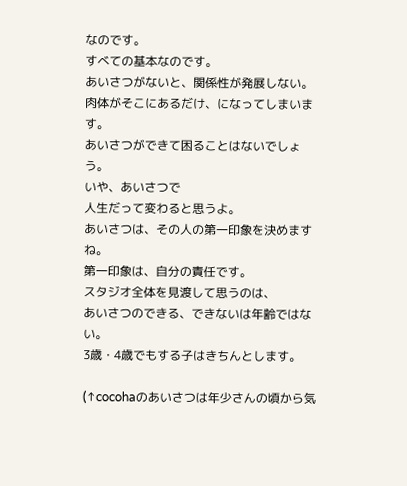なのです。
すべての基本なのです。
あいさつがないと、関係性が発展しない。
肉体がそこにあるだけ、になってしまいます。
あいさつができて困ることはないでしょう。
いや、あいさつで
人生だって変わると思うよ。
あいさつは、その人の第一印象を決めますね。
第一印象は、自分の責任です。
スタジオ全体を見渡して思うのは、
あいさつのできる、できないは年齢ではない。
3歳・4歳でもする子はきちんとします。

(↑cocohaのあいさつは年少さんの頃から気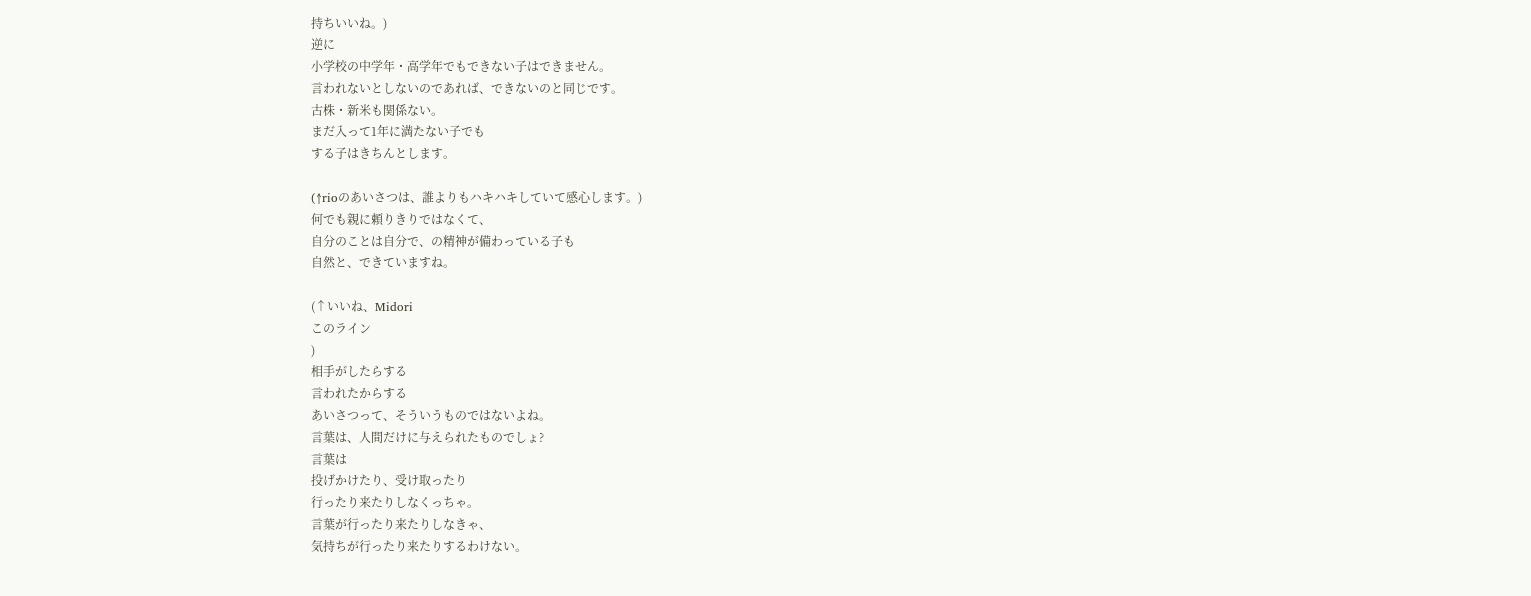持ちいいね。)
逆に
小学校の中学年・高学年でもできない子はできません。
言われないとしないのであれば、できないのと同じです。
古株・新米も関係ない。
まだ入って1年に満たない子でも
する子はきちんとします。

(↑rioのあいさつは、誰よりもハキハキしていて感心します。)
何でも親に頼りきりではなくて、
自分のことは自分で、の精神が備わっている子も
自然と、できていますね。

(↑いいね、Midori
このライン
)
相手がしたらする
言われたからする
あいさつって、そういうものではないよね。
言葉は、人間だけに与えられたものでしょ?
言葉は
投げかけたり、受け取ったり
行ったり来たりしなくっちゃ。
言葉が行ったり来たりしなきゃ、
気持ちが行ったり来たりするわけない。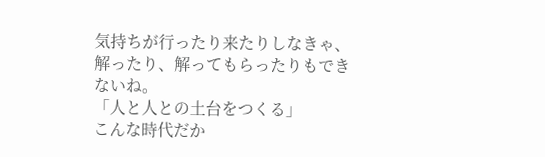気持ちが行ったり来たりしなきゃ、
解ったり、解ってもらったりもできないね。
「人と人との土台をつくる」
こんな時代だか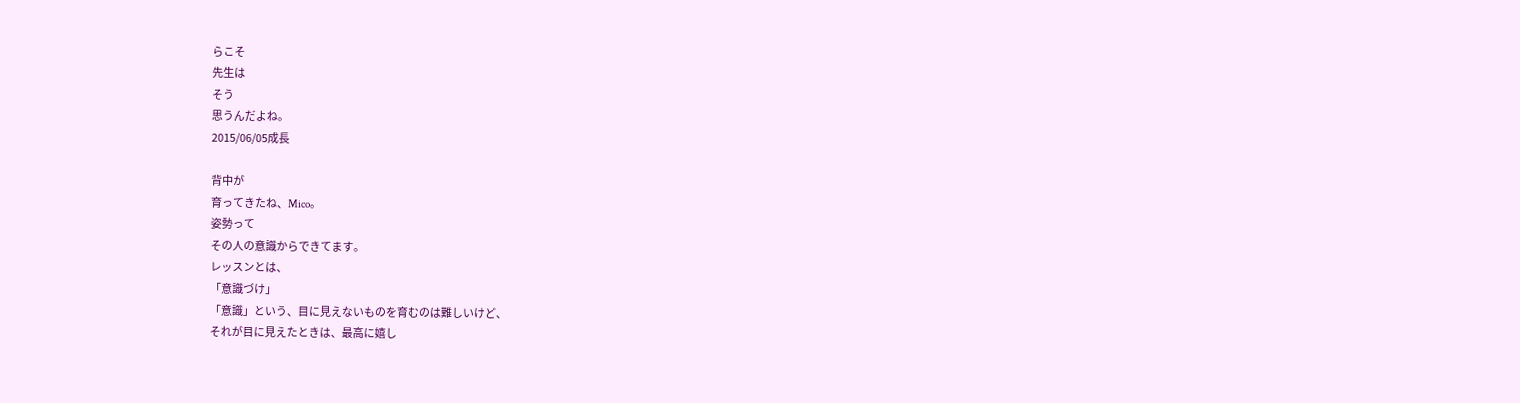らこそ
先生は
そう
思うんだよね。
2015/06/05成長

背中が
育ってきたね、Mico。
姿勢って
その人の意識からできてます。
レッスンとは、
「意識づけ」
「意識」という、目に見えないものを育むのは難しいけど、
それが目に見えたときは、最高に嬉し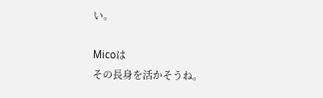い。

Micoは
その長身を活かそうね。